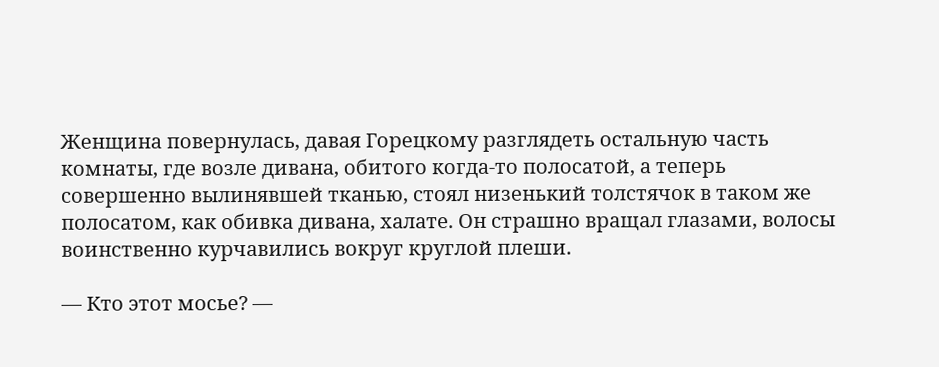Женщина повернулась, давая Горецкому разглядеть остальную часть комнаты, где возле дивана, обитого когда-то полосатой, а теперь совершенно вылинявшей тканью, стоял низенький толстячок в таком же полосатом, как обивка дивана, халате. Он страшно вращал глазами, волосы воинственно курчавились вокруг круглой плеши.

— Кто этот мосье? —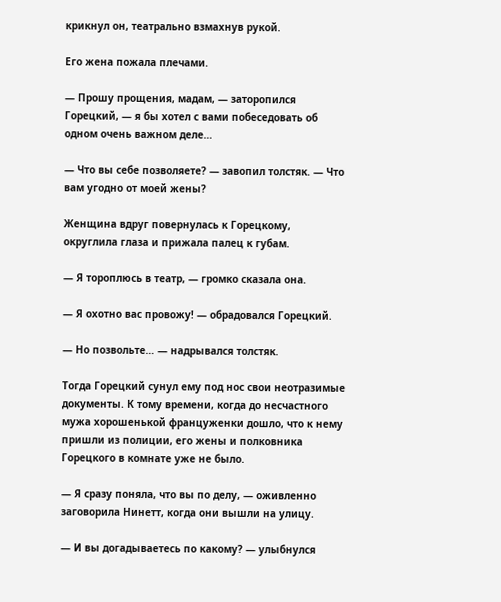крикнул он, театрально взмахнув рукой.

Его жена пожала плечами.

— Прошу прощения, мадам, — заторопился Горецкий, — я бы хотел с вами побеседовать об одном очень важном деле…

— Что вы себе позволяете? — завопил толстяк. — Что вам угодно от моей жены?

Женщина вдруг повернулась к Горецкому, округлила глаза и прижала палец к губам.

— Я тороплюсь в театр, — громко сказала она.

— Я охотно вас провожу! — обрадовался Горецкий.

— Но позвольте… — надрывался толстяк.

Тогда Горецкий сунул ему под нос свои неотразимые документы. К тому времени, когда до несчастного мужа хорошенькой француженки дошло, что к нему пришли из полиции, его жены и полковника Горецкого в комнате уже не было.

— Я сразу поняла, что вы по делу, — оживленно заговорила Нинетт, когда они вышли на улицу.

— И вы догадываетесь по какому? — улыбнулся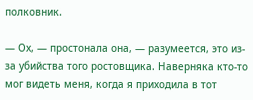полковник.

— Ох, — простонала она, — разумеется, это из-за убийства того ростовщика. Наверняка кто-то мог видеть меня, когда я приходила в тот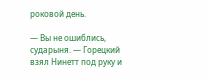роковой день.

— Вы не ошиблись, сударыня. — Горецкий взял Нинетт под руку и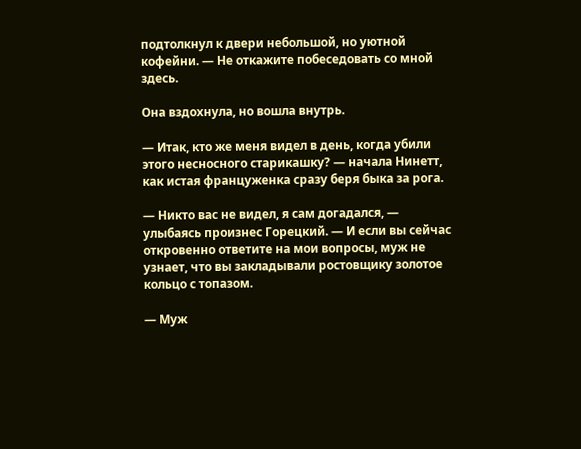подтолкнул к двери небольшой, но уютной кофейни. — Не откажите побеседовать со мной здесь.

Она вздохнула, но вошла внутрь.

— Итак, кто же меня видел в день, когда убили этого несносного старикашку? — начала Нинетт, как истая француженка сразу беря быка за рога.

— Никто вас не видел, я сам догадался, — улыбаясь произнес Горецкий. — И если вы сейчас откровенно ответите на мои вопросы, муж не узнает, что вы закладывали ростовщику золотое кольцо с топазом.

— Муж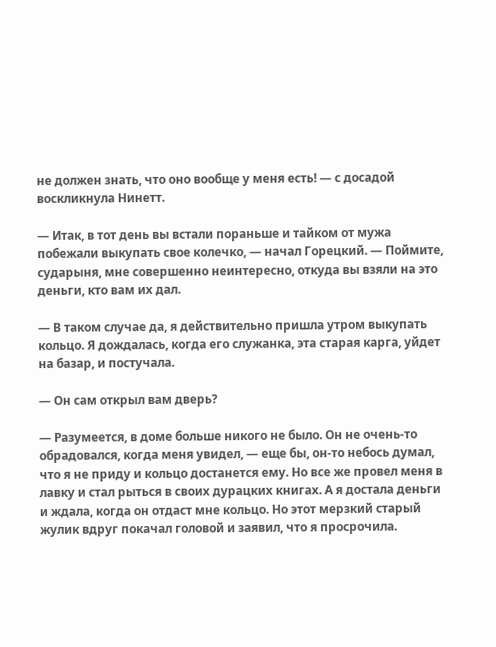не должен знать, что оно вообще у меня есть! — с досадой воскликнула Нинетт.

— Итак, в тот день вы встали пораньше и тайком от мужа побежали выкупать свое колечко, — начал Горецкий. — Поймите, сударыня, мне совершенно неинтересно, откуда вы взяли на это деньги, кто вам их дал.

— В таком случае да, я действительно пришла утром выкупать кольцо. Я дождалась, когда его служанка, эта старая карга, уйдет на базар, и постучала.

— Он сам открыл вам дверь?

— Разумеется, в доме больше никого не было. Он не очень-то обрадовался, когда меня увидел, — еще бы, он-то небось думал, что я не приду и кольцо достанется ему. Но все же провел меня в лавку и стал рыться в своих дурацких книгах. А я достала деньги и ждала, когда он отдаст мне кольцо. Но этот мерзкий старый жулик вдруг покачал головой и заявил, что я просрочила.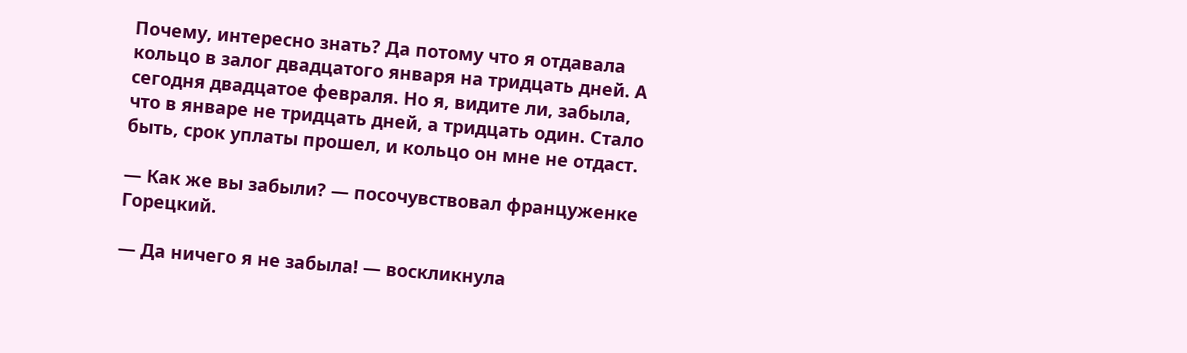Почему, интересно знать? Да потому что я отдавала кольцо в залог двадцатого января на тридцать дней. А сегодня двадцатое февраля. Но я, видите ли, забыла, что в январе не тридцать дней, а тридцать один. Стало быть, срок уплаты прошел, и кольцо он мне не отдаст.

— Как же вы забыли? — посочувствовал француженке Горецкий.

— Да ничего я не забыла! — воскликнула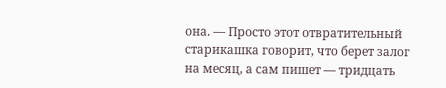она. — Просто этот отвратительный старикашка говорит, что берет залог на месяц, а сам пишет — тридцать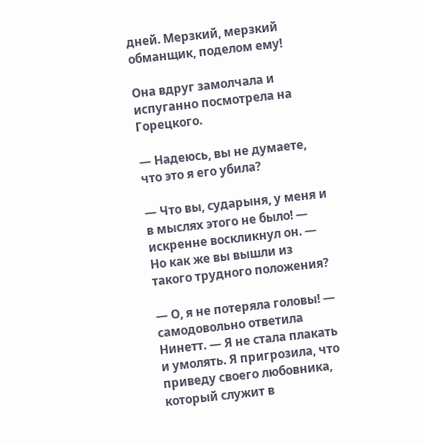дней. Мерзкий, мерзкий обманщик, поделом ему!

Она вдруг замолчала и испуганно посмотрела на Горецкого.

— Надеюсь, вы не думаете, что это я его убила?

— Что вы, сударыня, у меня и в мыслях этого не было! — искренне воскликнул он. — Но как же вы вышли из такого трудного положения?

— О, я не потеряла головы! — самодовольно ответила Нинетт. — Я не стала плакать и умолять. Я пригрозила, что приведу своего любовника, который служит в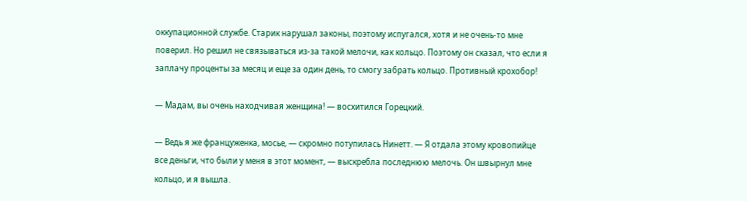оккупационной службе. Старик нарушал законы, поэтому испугался, хотя и не очень-то мне поверил. Но решил не связываться из-за такой мелочи, как кольцо. Поэтому он сказал, что если я заплачу проценты за месяц и еще за один день, то смогу забрать кольцо. Противный крохобор!

— Мадам, вы очень находчивая женщина! — восхитился Горецкий.

— Ведь я же француженка, мосье, — скромно потупилась Нинетт. — Я отдала этому кровопийце все деньги, что были у меня в этот момент, — выскребла последнюю мелочь. Он швырнул мне кольцо, и я вышла.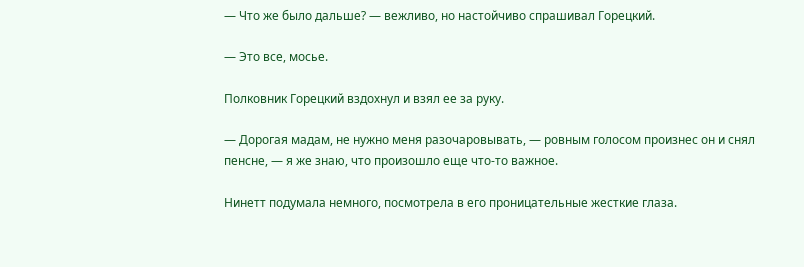— Что же было дальше? — вежливо, но настойчиво спрашивал Горецкий.

— Это все, мосье.

Полковник Горецкий вздохнул и взял ее за руку.

— Дорогая мадам, не нужно меня разочаровывать, — ровным голосом произнес он и снял пенсне, — я же знаю, что произошло еще что-то важное.

Нинетт подумала немного, посмотрела в его проницательные жесткие глаза.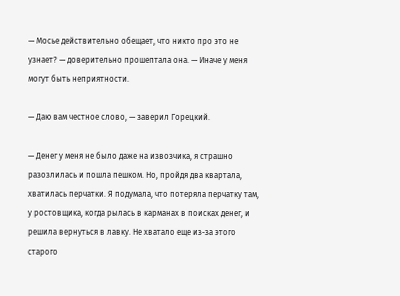— Мосье действительно обещает, что никто про это не узнает? — доверительно прошептала она. — Иначе у меня могут быть неприятности.

— Даю вам честное слово, — заверил Горецкий.

— Денег у меня не было даже на извозчика, я страшно разозлилась и пошла пешком. Но, пройдя два квартала, хватилась перчатки. Я подумала, что потеряла перчатку там, у ростовщика, когда рылась в карманах в поисках денег, и решила вернуться в лавку. Не хватало еще из-за этого старого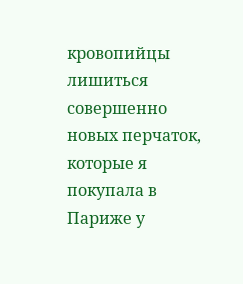кровопийцы лишиться совершенно новых перчаток, которые я покупала в Париже у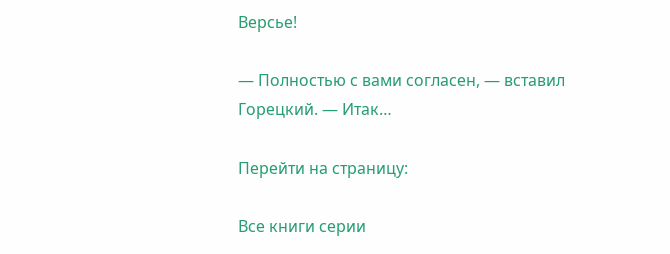Версье!

— Полностью с вами согласен, — вставил Горецкий. — Итак…

Перейти на страницу:

Все книги серии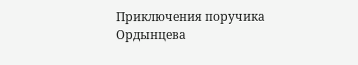Приключения поручика Ордынцева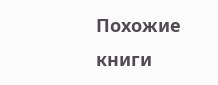Похожие книги